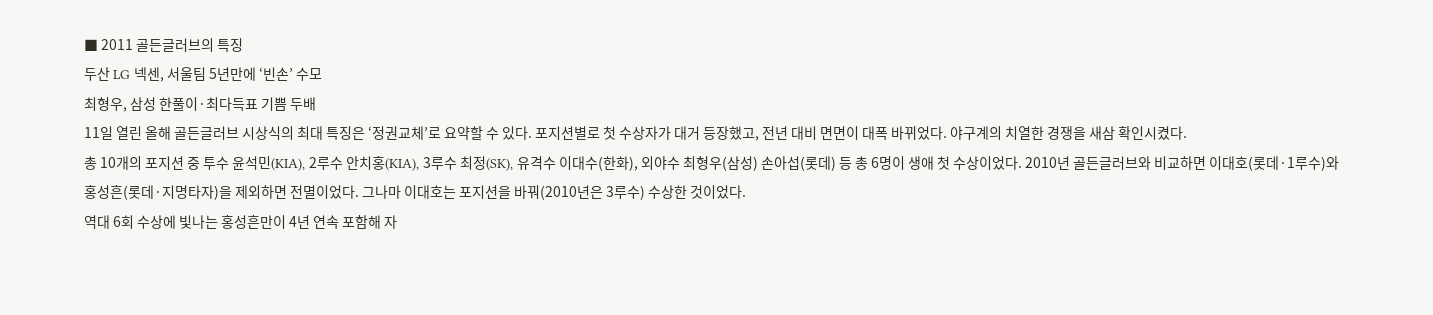■ 2011 골든글러브의 특징
두산 LG 넥센, 서울팀 5년만에 ‘빈손’ 수모
최형우, 삼성 한풀이·최다득표 기쁨 두배
11일 열린 올해 골든글러브 시상식의 최대 특징은 ‘정권교체’로 요약할 수 있다. 포지션별로 첫 수상자가 대거 등장했고, 전년 대비 면면이 대폭 바뀌었다. 야구계의 치열한 경쟁을 새삼 확인시켰다.
총 10개의 포지션 중 투수 윤석민(KIA), 2루수 안치홍(KIA), 3루수 최정(SK), 유격수 이대수(한화), 외야수 최형우(삼성) 손아섭(롯데) 등 총 6명이 생애 첫 수상이었다. 2010년 골든글러브와 비교하면 이대호(롯데·1루수)와 홍성흔(롯데·지명타자)을 제외하면 전멸이었다. 그나마 이대호는 포지션을 바꿔(2010년은 3루수) 수상한 것이었다.
역대 6회 수상에 빛나는 홍성흔만이 4년 연속 포함해 자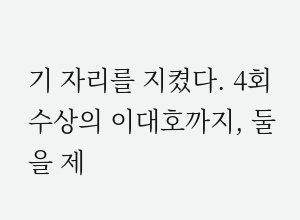기 자리를 지켰다. 4회 수상의 이대호까지, 둘을 제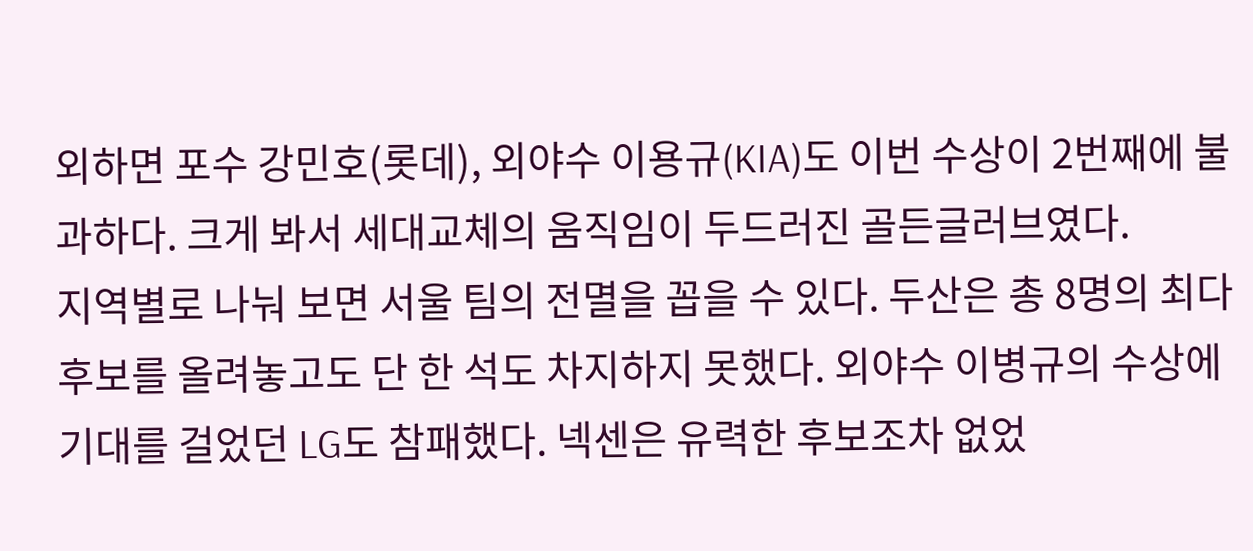외하면 포수 강민호(롯데), 외야수 이용규(KIA)도 이번 수상이 2번째에 불과하다. 크게 봐서 세대교체의 움직임이 두드러진 골든글러브였다.
지역별로 나눠 보면 서울 팀의 전멸을 꼽을 수 있다. 두산은 총 8명의 최다 후보를 올려놓고도 단 한 석도 차지하지 못했다. 외야수 이병규의 수상에 기대를 걸었던 LG도 참패했다. 넥센은 유력한 후보조차 없었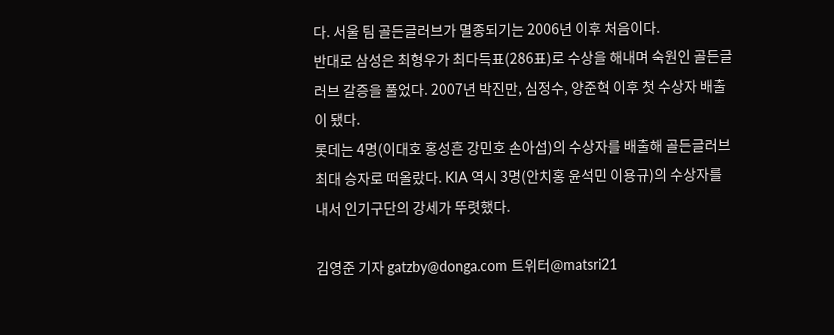다. 서울 팀 골든글러브가 멸종되기는 2006년 이후 처음이다.
반대로 삼성은 최형우가 최다득표(286표)로 수상을 해내며 숙원인 골든글러브 갈증을 풀었다. 2007년 박진만, 심정수, 양준혁 이후 첫 수상자 배출이 됐다.
롯데는 4명(이대호 홍성흔 강민호 손아섭)의 수상자를 배출해 골든글러브 최대 승자로 떠올랐다. KIA 역시 3명(안치홍 윤석민 이용규)의 수상자를 내서 인기구단의 강세가 뚜렷했다.

김영준 기자 gatzby@donga.com 트위터@matsri21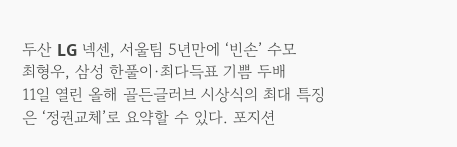두산 LG 넥센, 서울팀 5년만에 ‘빈손’ 수모
최형우, 삼성 한풀이·최다득표 기쁨 두배
11일 열린 올해 골든글러브 시상식의 최대 특징은 ‘정권교체’로 요약할 수 있다. 포지션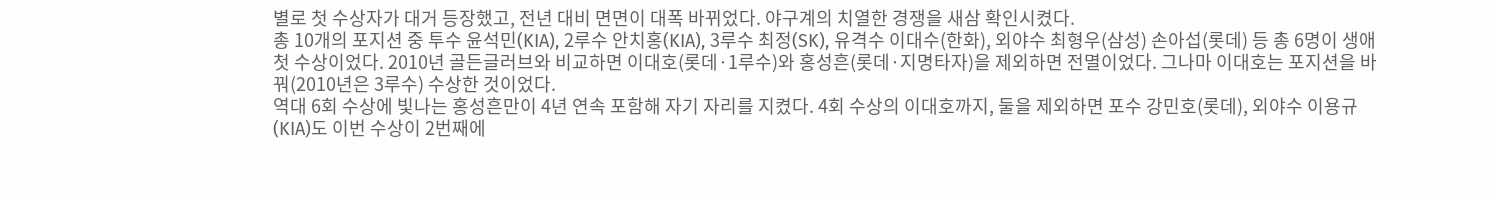별로 첫 수상자가 대거 등장했고, 전년 대비 면면이 대폭 바뀌었다. 야구계의 치열한 경쟁을 새삼 확인시켰다.
총 10개의 포지션 중 투수 윤석민(KIA), 2루수 안치홍(KIA), 3루수 최정(SK), 유격수 이대수(한화), 외야수 최형우(삼성) 손아섭(롯데) 등 총 6명이 생애 첫 수상이었다. 2010년 골든글러브와 비교하면 이대호(롯데·1루수)와 홍성흔(롯데·지명타자)을 제외하면 전멸이었다. 그나마 이대호는 포지션을 바꿔(2010년은 3루수) 수상한 것이었다.
역대 6회 수상에 빛나는 홍성흔만이 4년 연속 포함해 자기 자리를 지켰다. 4회 수상의 이대호까지, 둘을 제외하면 포수 강민호(롯데), 외야수 이용규(KIA)도 이번 수상이 2번째에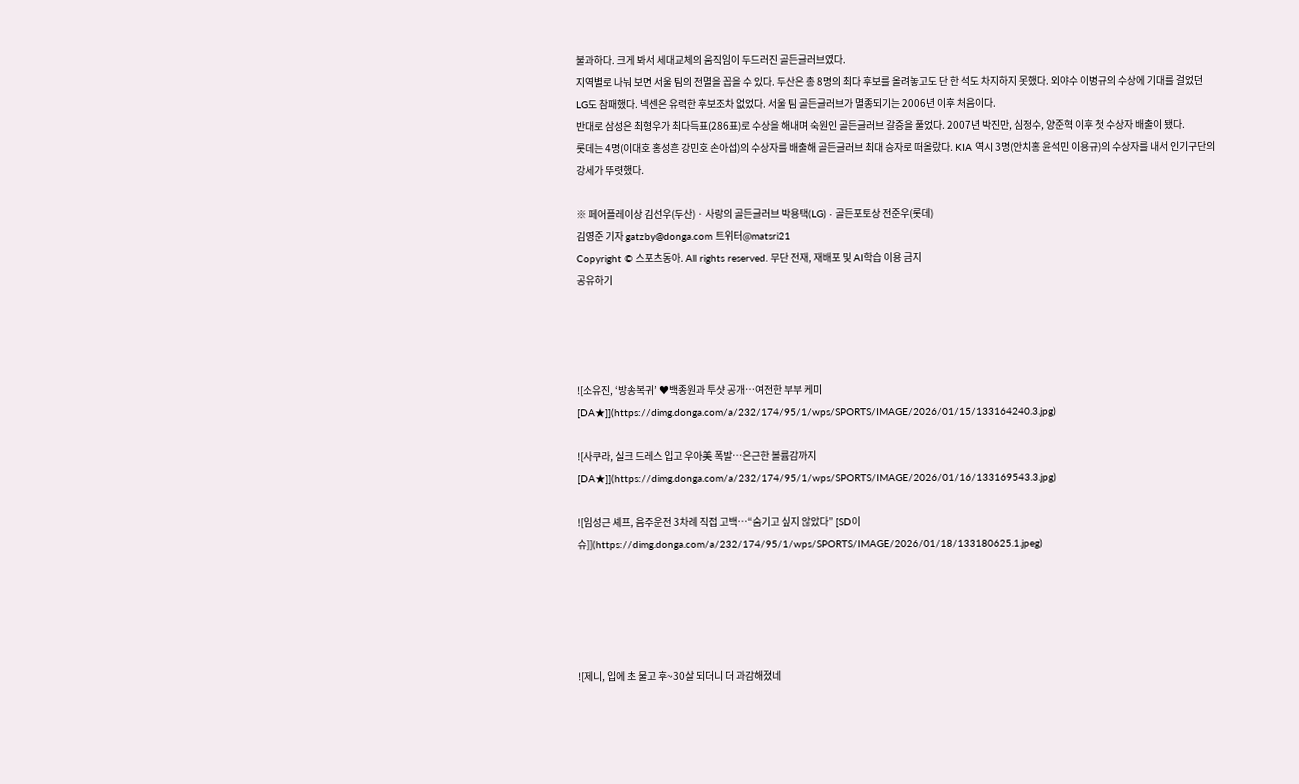불과하다. 크게 봐서 세대교체의 움직임이 두드러진 골든글러브였다.
지역별로 나눠 보면 서울 팀의 전멸을 꼽을 수 있다. 두산은 총 8명의 최다 후보를 올려놓고도 단 한 석도 차지하지 못했다. 외야수 이병규의 수상에 기대를 걸었던 LG도 참패했다. 넥센은 유력한 후보조차 없었다. 서울 팀 골든글러브가 멸종되기는 2006년 이후 처음이다.
반대로 삼성은 최형우가 최다득표(286표)로 수상을 해내며 숙원인 골든글러브 갈증을 풀었다. 2007년 박진만, 심정수, 양준혁 이후 첫 수상자 배출이 됐다.
롯데는 4명(이대호 홍성흔 강민호 손아섭)의 수상자를 배출해 골든글러브 최대 승자로 떠올랐다. KIA 역시 3명(안치홍 윤석민 이용규)의 수상자를 내서 인기구단의 강세가 뚜렷했다.

※ 페어플레이상 김선우(두산) · 사랑의 골든글러브 박용택(LG) · 골든포토상 전준우(롯데)
김영준 기자 gatzby@donga.com 트위터@matsri21
Copyright © 스포츠동아. All rights reserved. 무단 전재, 재배포 및 AI학습 이용 금지
공유하기




![소유진, ‘방송복귀’ ♥백종원과 투샷 공개…여전한 부부 케미 [DA★]](https://dimg.donga.com/a/232/174/95/1/wps/SPORTS/IMAGE/2026/01/15/133164240.3.jpg)

![사쿠라, 실크 드레스 입고 우아美 폭발…은근한 볼륨감까지 [DA★]](https://dimg.donga.com/a/232/174/95/1/wps/SPORTS/IMAGE/2026/01/16/133169543.3.jpg)

![임성근 셰프, 음주운전 3차례 직접 고백…“숨기고 싶지 않았다” [SD이슈]](https://dimg.donga.com/a/232/174/95/1/wps/SPORTS/IMAGE/2026/01/18/133180625.1.jpeg)





![제니, 입에 초 물고 후~30살 되더니 더 과감해졌네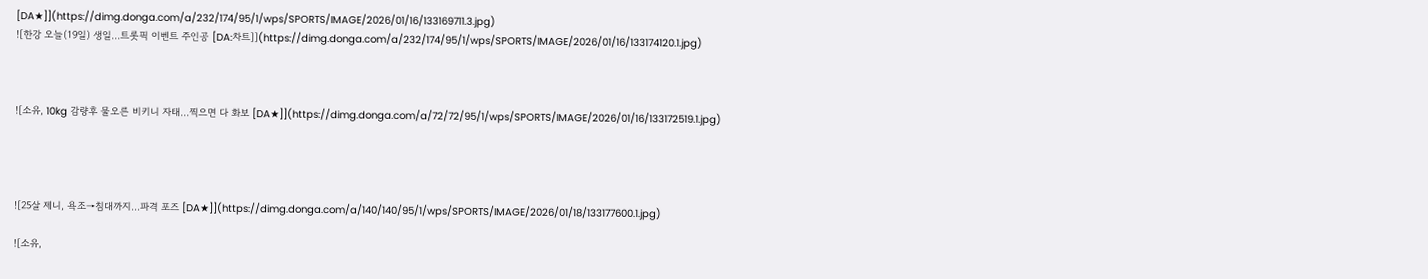[DA★]](https://dimg.donga.com/a/232/174/95/1/wps/SPORTS/IMAGE/2026/01/16/133169711.3.jpg)
![한강 오늘(19일) 생일…트롯픽 이벤트 주인공 [DA:차트]](https://dimg.donga.com/a/232/174/95/1/wps/SPORTS/IMAGE/2026/01/16/133174120.1.jpg)



![소유, 10kg 감량후 물오른 비키니 자태…찍으면 다 화보 [DA★]](https://dimg.donga.com/a/72/72/95/1/wps/SPORTS/IMAGE/2026/01/16/133172519.1.jpg)




![25살 제니, 욕조→침대까지…파격 포즈 [DA★]](https://dimg.donga.com/a/140/140/95/1/wps/SPORTS/IMAGE/2026/01/18/133177600.1.jpg)

![소유,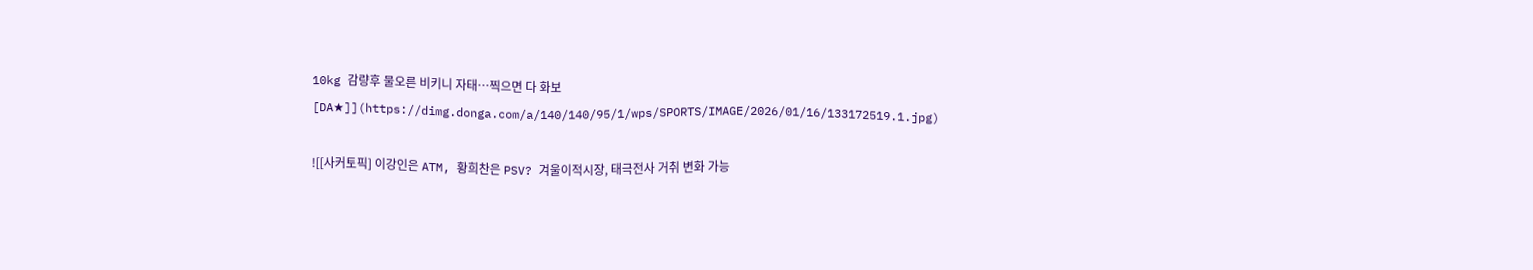10kg 감량후 물오른 비키니 자태…찍으면 다 화보 [DA★]](https://dimg.donga.com/a/140/140/95/1/wps/SPORTS/IMAGE/2026/01/16/133172519.1.jpg)

![[사커토픽] 이강인은 ATM, 황희찬은 PSV? 겨울이적시장, 태극전사 거취 변화 가능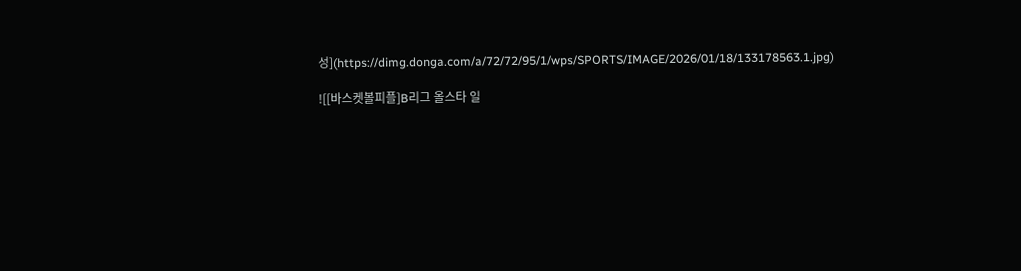성](https://dimg.donga.com/a/72/72/95/1/wps/SPORTS/IMAGE/2026/01/18/133178563.1.jpg)

![[바스켓볼피플]B리그 올스타 일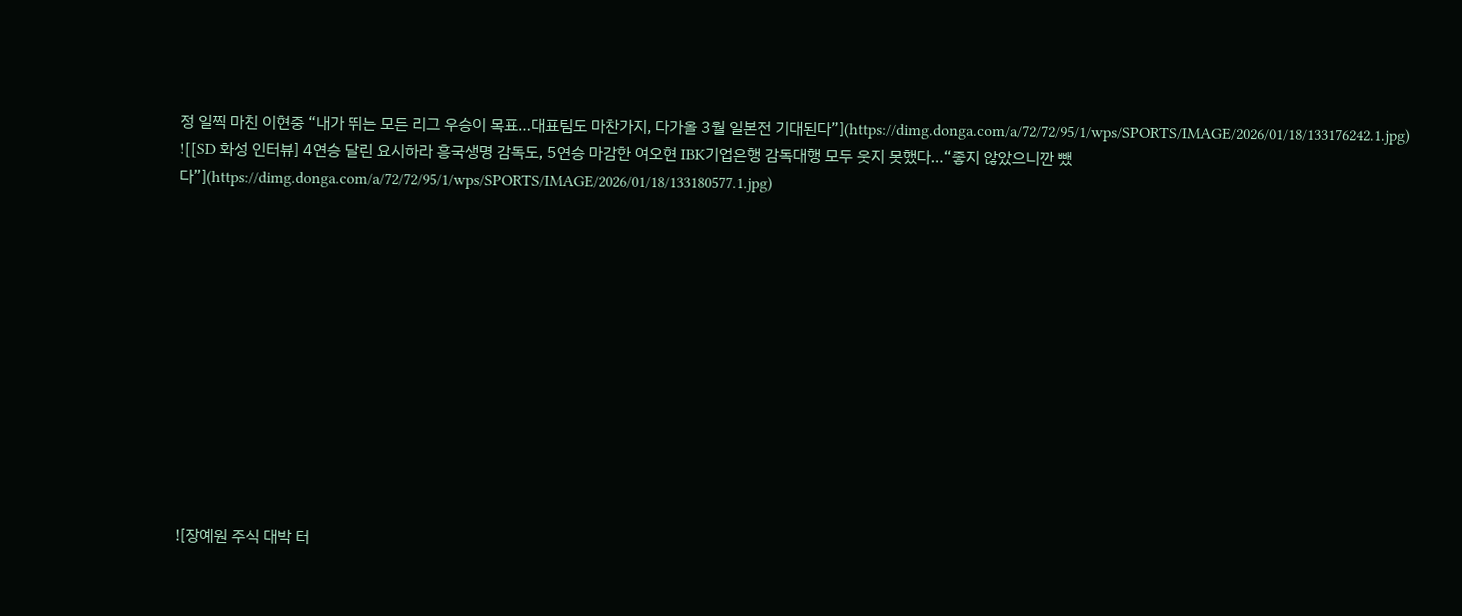정 일찍 마친 이현중 “내가 뛰는 모든 리그 우승이 목표…대표팀도 마찬가지, 다가올 3월 일본전 기대된다”](https://dimg.donga.com/a/72/72/95/1/wps/SPORTS/IMAGE/2026/01/18/133176242.1.jpg)
![[SD 화성 인터뷰] 4연승 달린 요시하라 흥국생명 감독도, 5연승 마감한 여오현 IBK기업은행 감독대행 모두 웃지 못했다…“좋지 않았으니깐 뺐다”](https://dimg.donga.com/a/72/72/95/1/wps/SPORTS/IMAGE/2026/01/18/133180577.1.jpg)












![장예원 주식 대박 터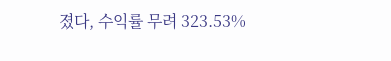졌다, 수익률 무려 323.53%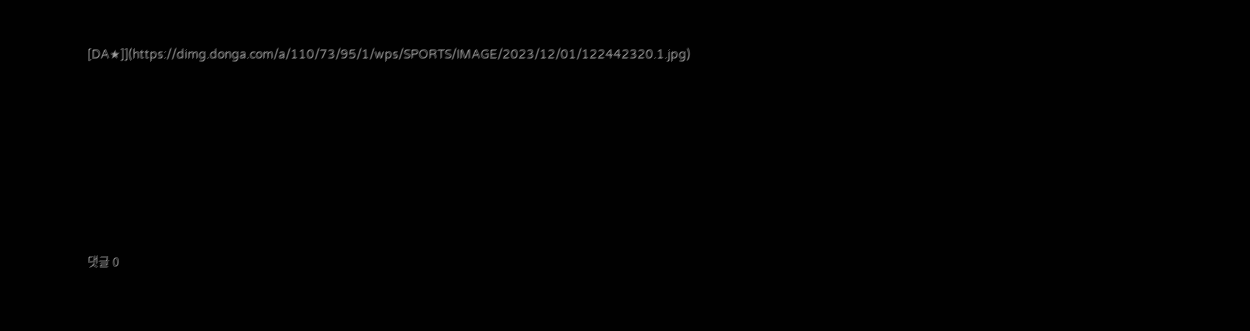[DA★]](https://dimg.donga.com/a/110/73/95/1/wps/SPORTS/IMAGE/2023/12/01/122442320.1.jpg)









댓글 0